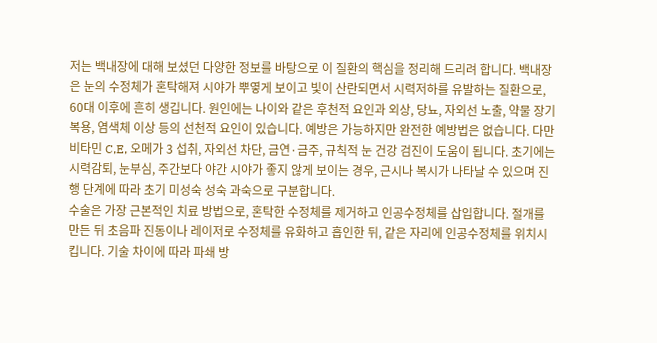저는 백내장에 대해 보셨던 다양한 정보를 바탕으로 이 질환의 핵심을 정리해 드리려 합니다. 백내장은 눈의 수정체가 혼탁해져 시야가 뿌옇게 보이고 빛이 산란되면서 시력저하를 유발하는 질환으로, 60대 이후에 흔히 생깁니다. 원인에는 나이와 같은 후천적 요인과 외상, 당뇨, 자외선 노출, 약물 장기 복용, 염색체 이상 등의 선천적 요인이 있습니다. 예방은 가능하지만 완전한 예방법은 없습니다. 다만 비타민 C,E, 오메가 3 섭취, 자외선 차단, 금연·금주, 규칙적 눈 건강 검진이 도움이 됩니다. 초기에는 시력감퇴, 눈부심, 주간보다 야간 시야가 좋지 않게 보이는 경우, 근시나 복시가 나타날 수 있으며 진행 단계에 따라 초기 미성숙 성숙 과숙으로 구분합니다.
수술은 가장 근본적인 치료 방법으로, 혼탁한 수정체를 제거하고 인공수정체를 삽입합니다. 절개를 만든 뒤 초음파 진동이나 레이저로 수정체를 유화하고 흡인한 뒤, 같은 자리에 인공수정체를 위치시킵니다. 기술 차이에 따라 파쇄 방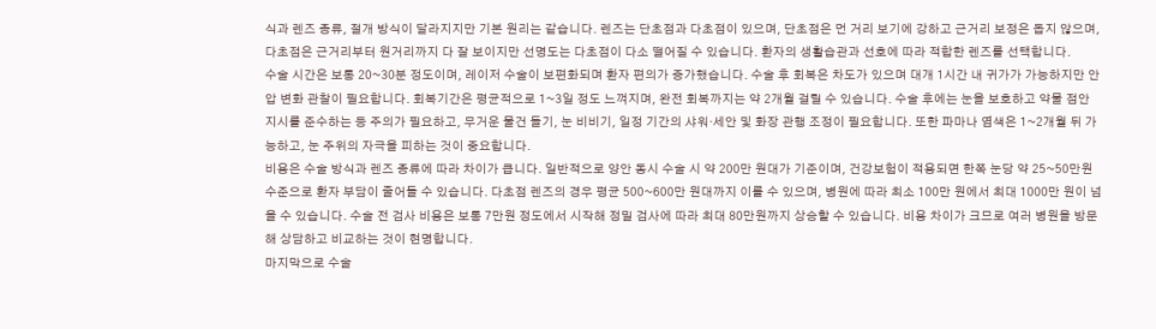식과 렌즈 종류, 절개 방식이 달라지지만 기본 원리는 같습니다. 렌즈는 단초점과 다초점이 있으며, 단초점은 먼 거리 보기에 강하고 근거리 보정은 돕지 않으며, 다초점은 근거리부터 원거리까지 다 잘 보이지만 선명도는 다초점이 다소 떨어질 수 있습니다. 환자의 생활습관과 선호에 따라 적합한 렌즈를 선택합니다.
수술 시간은 보통 20~30분 정도이며, 레이저 수술이 보편화되며 환자 편의가 증가했습니다. 수술 후 회복은 차도가 있으며 대개 1시간 내 귀가가 가능하지만 안압 변화 관찰이 필요합니다. 회복기간은 평균적으로 1~3일 정도 느껴지며, 완전 회복까지는 약 2개월 걸릴 수 있습니다. 수술 후에는 눈을 보호하고 약물 점안 지시를 준수하는 등 주의가 필요하고, 무거운 물건 들기, 눈 비비기, 일정 기간의 샤워·세안 및 화장 관행 조정이 필요합니다. 또한 파마나 염색은 1~2개월 뒤 가능하고, 눈 주위의 자극을 피하는 것이 중요합니다.
비용은 수술 방식과 렌즈 종류에 따라 차이가 큽니다. 일반적으로 양안 동시 수술 시 약 200만 원대가 기준이며, 건강보험이 적용되면 한쪽 눈당 약 25~50만원 수준으로 환자 부담이 줄어들 수 있습니다. 다초점 렌즈의 경우 평균 500~600만 원대까지 이를 수 있으며, 병원에 따라 최소 100만 원에서 최대 1000만 원이 넘을 수 있습니다. 수술 전 검사 비용은 보통 7만원 정도에서 시작해 정밀 검사에 따라 최대 80만원까지 상승할 수 있습니다. 비용 차이가 크므로 여러 병원을 방문해 상담하고 비교하는 것이 현명합니다.
마지막으로 수술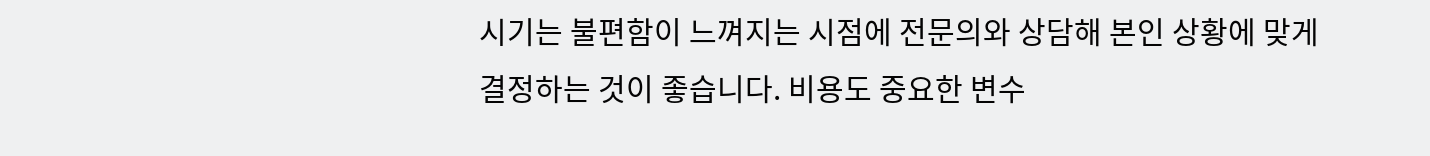시기는 불편함이 느껴지는 시점에 전문의와 상담해 본인 상황에 맞게 결정하는 것이 좋습니다. 비용도 중요한 변수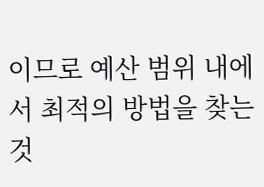이므로 예산 범위 내에서 최적의 방법을 찾는 것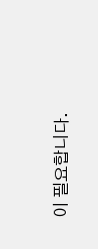이 필요합니다.